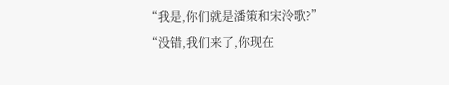“我是,你们就是潘策和宋泠歌?”
“没错,我们来了,你现在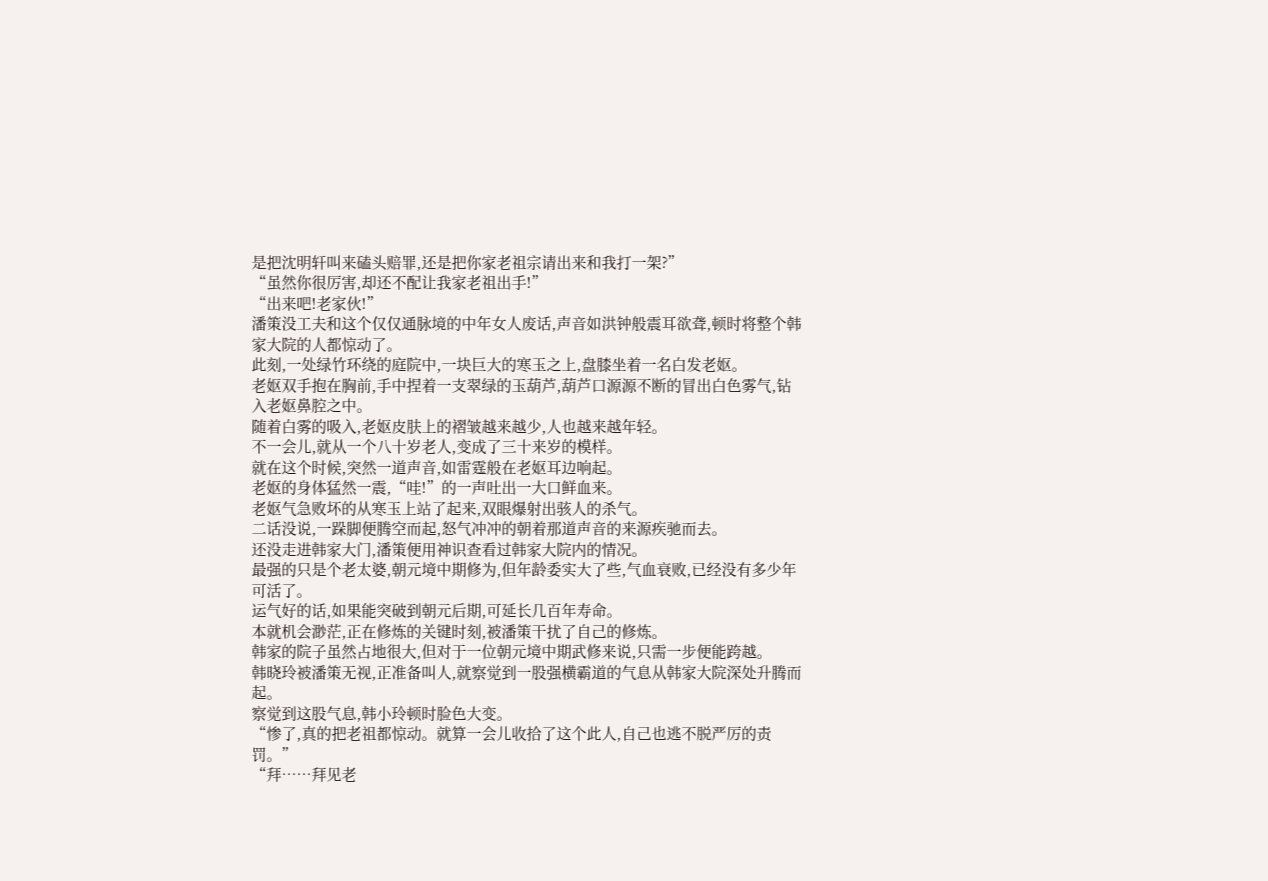是把沈明轩叫来磕头赔罪,还是把你家老祖宗请出来和我打一架?”
“虽然你很厉害,却还不配让我家老祖出手!”
“出来吧!老家伙!”
潘策没工夫和这个仅仅通脉境的中年女人废话,声音如洪钟般震耳欲聋,顿时将整个韩家大院的人都惊动了。
此刻,一处绿竹环绕的庭院中,一块巨大的寒玉之上,盘膝坐着一名白发老妪。
老妪双手抱在胸前,手中捏着一支翠绿的玉葫芦,葫芦口源源不断的冒出白色雾气,钻入老妪鼻腔之中。
随着白雾的吸入,老妪皮肤上的褶皱越来越少,人也越来越年轻。
不一会儿,就从一个八十岁老人,变成了三十来岁的模样。
就在这个时候,突然一道声音,如雷霆般在老妪耳边响起。
老妪的身体猛然一震,“哇!”的一声吐出一大口鲜血来。
老妪气急败坏的从寒玉上站了起来,双眼爆射出骇人的杀气。
二话没说,一跺脚便腾空而起,怒气冲冲的朝着那道声音的来源疾驰而去。
还没走进韩家大门,潘策便用神识查看过韩家大院内的情况。
最强的只是个老太婆,朝元境中期修为,但年龄委实大了些,气血衰败,已经没有多少年可活了。
运气好的话,如果能突破到朝元后期,可延长几百年寿命。
本就机会渺茫,正在修炼的关键时刻,被潘策干扰了自己的修炼。
韩家的院子虽然占地很大,但对于一位朝元境中期武修来说,只需一步便能跨越。
韩晓玲被潘策无视,正准备叫人,就察觉到一股强横霸道的气息从韩家大院深处升腾而起。
察觉到这股气息,韩小玲顿时脸色大变。
“惨了,真的把老祖都惊动。就算一会儿收拾了这个此人,自己也逃不脱严厉的责罚。”
“拜……拜见老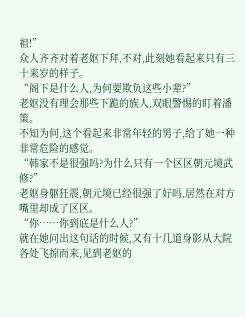祖!”
众人齐齐对着老妪下拜,不对,此刻她看起来只有三十来岁的样子。
“阁下是什么人,为何要欺负这些小辈?”
老妪没有理会那些下跪的族人,双眼警惕的盯着潘策。
不知为何,这个看起来非常年轻的男子,给了她一种非常危险的感觉。
“韩家不是很强吗?为什么只有一个区区朝元境武修?”
老妪身躯狂震,朝元境已经很强了好吗,居然在对方嘴里却成了区区。
“你……你到底是什么人?”
就在她问出这句话的时候,又有十几道身影从大院各处飞掠而来,见到老妪的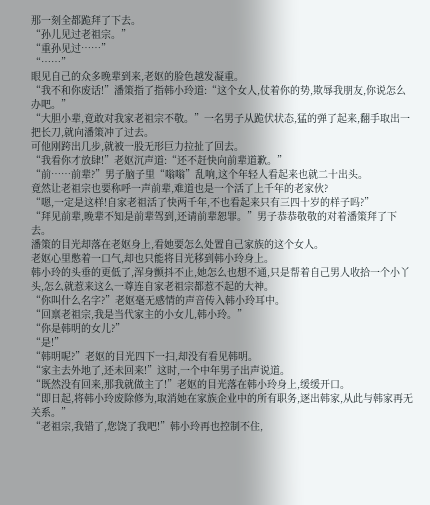那一刻全都跪拜了下去。
“孙儿见过老祖宗。”
“重孙见过……”
“……”
眼见自己的众多晚辈到来,老妪的脸色越发凝重。
“我不和你废话!”潘策指了指韩小玲道:“这个女人,仗着你的势,欺辱我朋友,你说怎么办吧。”
“大胆小辈,竟敢对我家老祖宗不敬。”一名男子从跪伏状态,猛的弹了起来,翻手取出一把长刀,就向潘策冲了过去。
可他刚跨出几步,就被一股无形巨力拉扯了回去。
“我看你才放肆!”老妪沉声道:“还不赶快向前辈道歉。”
“前……前辈?”男子脑子里“嗡嗡”乱响,这个年轻人看起来也就二十出头。
竟然让老祖宗也要称呼一声前辈,难道也是一个活了上千年的老家伙?
“嗯,一定是这样!自家老祖活了快两千年,不也看起来只有三四十岁的样子吗?”
“拜见前辈,晚辈不知是前辈驾到,还请前辈恕罪。”男子恭恭敬敬的对着潘策拜了下去。
潘策的目光却落在老妪身上,看她要怎么处置自己家族的这个女人。
老妪心里憋着一口气,却也只能将目光移到韩小玲身上。
韩小玲的头垂的更低了,浑身颤抖不止,她怎么也想不通,只是帮着自己男人收拾一个小丫头,怎么就惹来这么一尊连自家老祖宗都惹不起的大神。
“你叫什么名字?”老妪毫无感情的声音传入韩小玲耳中。
“回禀老祖宗,我是当代家主的小女儿,韩小玲。”
“你是韩明的女儿?”
“是!”
“韩明呢?”老妪的目光四下一扫,却没有看见韩明。
“家主去外地了,还未回来!”这时,一个中年男子出声说道。
“既然没有回来,那我就做主了!”老妪的目光落在韩小玲身上,缓缓开口。
“即日起,将韩小玲废除修为,取消她在家族企业中的所有职务,逐出韩家,从此与韩家再无关系。”
“老祖宗,我错了,您饶了我吧!”韩小玲再也控制不住,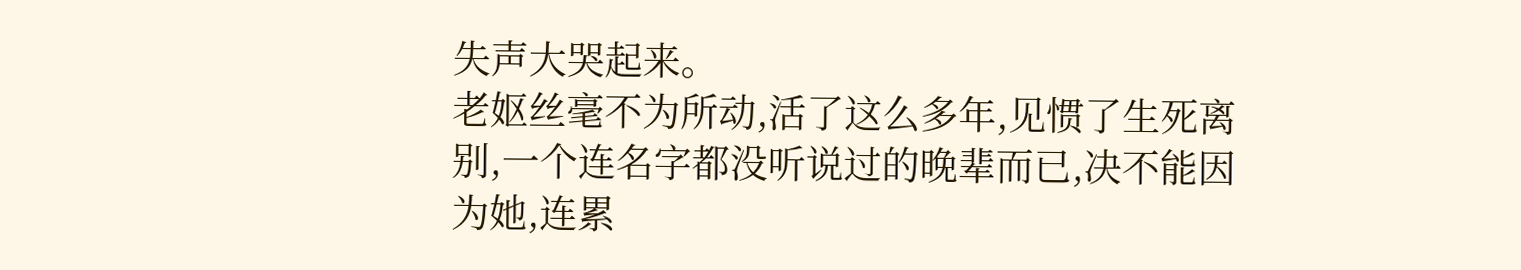失声大哭起来。
老妪丝毫不为所动,活了这么多年,见惯了生死离别,一个连名字都没听说过的晚辈而已,决不能因为她,连累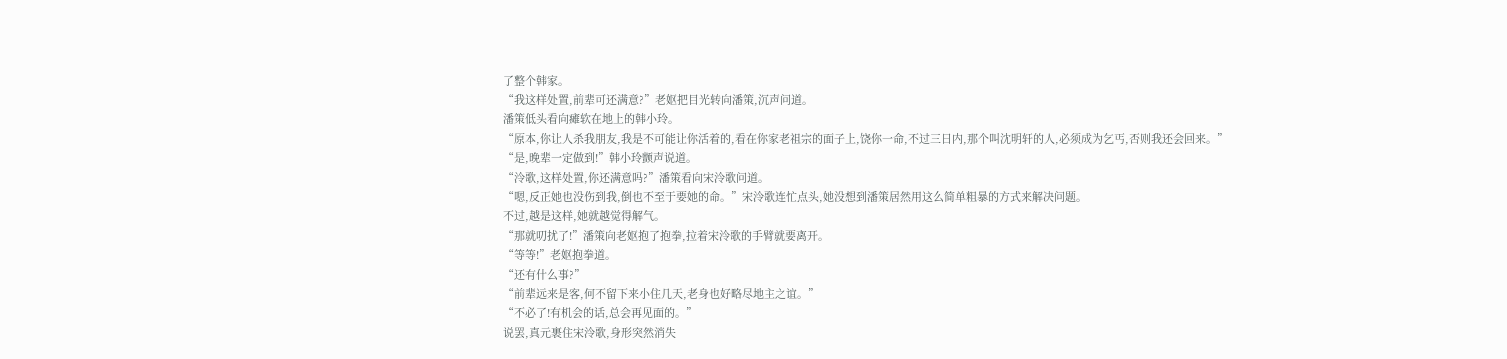了整个韩家。
“我这样处置,前辈可还满意?”老妪把目光转向潘策,沉声问道。
潘策低头看向瘫软在地上的韩小玲。
“原本,你让人杀我朋友,我是不可能让你活着的,看在你家老祖宗的面子上,饶你一命,不过三日内,那个叫沈明轩的人,必须成为乞丐,否则我还会回来。”
“是,晚辈一定做到!”韩小玲颤声说道。
“泠歌,这样处置,你还满意吗?”潘策看向宋泠歌问道。
“嗯,反正她也没伤到我,倒也不至于要她的命。”宋泠歌连忙点头,她没想到潘策居然用这么简单粗暴的方式来解决问题。
不过,越是这样,她就越觉得解气。
“那就叨扰了!”潘策向老妪抱了抱拳,拉着宋泠歌的手臂就要离开。
“等等!”老妪抱拳道。
“还有什么事?”
“前辈远来是客,何不留下来小住几天,老身也好略尽地主之谊。”
“不必了!有机会的话,总会再见面的。”
说罢,真元裹住宋泠歌,身形突然消失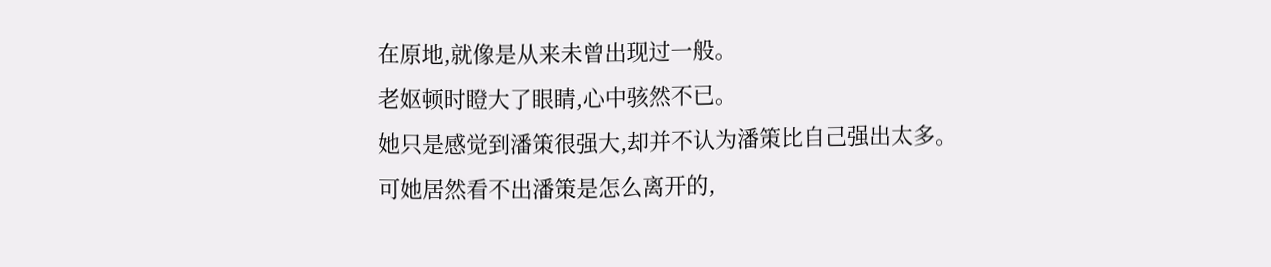在原地,就像是从来未曾出现过一般。
老妪顿时瞪大了眼睛,心中骇然不已。
她只是感觉到潘策很强大,却并不认为潘策比自己强出太多。
可她居然看不出潘策是怎么离开的,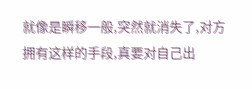就像是瞬移一般,突然就消失了,对方拥有这样的手段,真要对自己出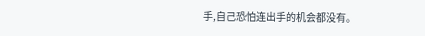手,自己恐怕连出手的机会都没有。